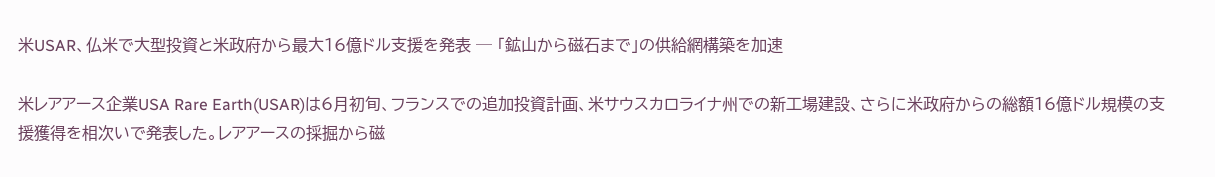米USAR、仏米で大型投資と米政府から最大16億ドル支援を発表 ─ 「鉱山から磁石まで」の供給網構築を加速

米レアアース企業USA Rare Earth(USAR)は6月初旬、フランスでの追加投資計画、米サウスカロライナ州での新工場建設、さらに米政府からの総額16億ドル規模の支援獲得を相次いで発表した。レアアースの採掘から磁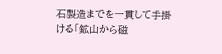石製造までを一貫して手掛ける「鉱山から磁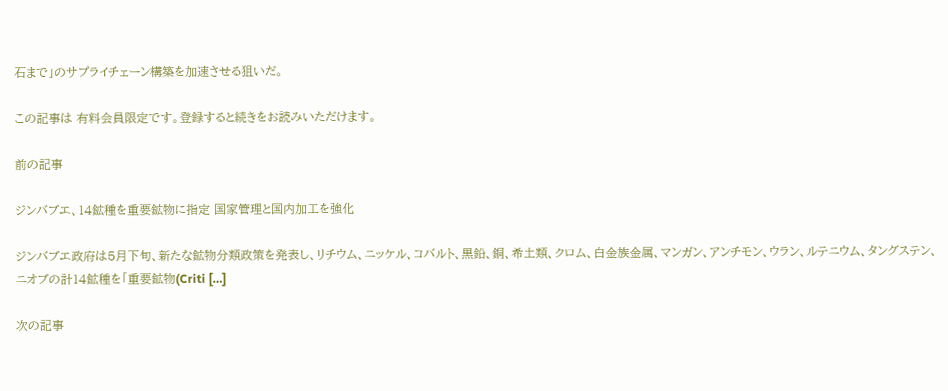石まで」のサプライチェーン構築を加速させる狙いだ。

この記事は 有料会員限定です。登録すると続きをお読みいただけます。

前の記事

ジンバブエ、14鉱種を重要鉱物に指定 国家管理と国内加工を強化

ジンバブエ政府は5月下旬、新たな鉱物分類政策を発表し、リチウム、ニッケル、コバルト、黒鉛、銅、希土類、クロム、白金族金属、マンガン、アンチモン、ウラン、ルテニウム、タングステン、ニオブの計14鉱種を「重要鉱物(Criti […]

次の記事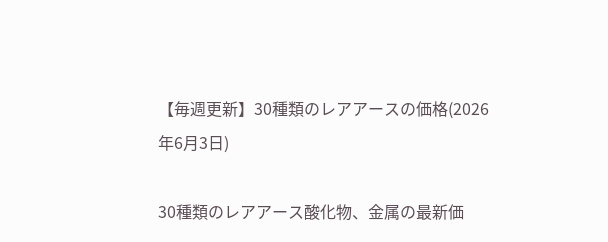【毎週更新】30種類のレアアースの価格(2026年6月3日)

30種類のレアアース酸化物、金属の最新価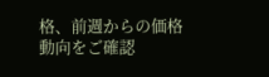格、前週からの価格動向をご確認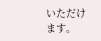いただけます。